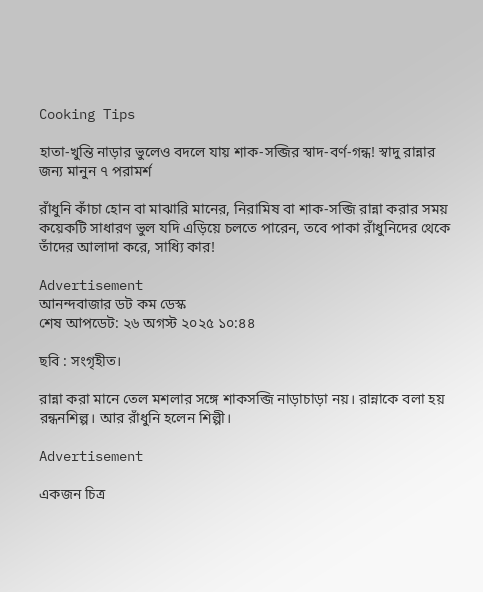Cooking Tips

হাতা-খুন্তি নাড়ার ভুলেও বদলে যায় শাক-সব্জির স্বাদ-বর্ণ-গন্ধ! স্বাদু রান্নার জন্য মানুন ৭ পরামর্শ

রাঁধুনি কাঁচা হোন বা মাঝারি মানের, নিরামিষ বা শাক-সব্জি রান্না করার সময় কয়েকটি সাধারণ ভুল যদি এড়িয়ে চলতে পারেন, তবে পাকা রাঁধুনিদের থেকে তাঁদের আলাদা করে, সাধ্যি কার!

Advertisement
আনন্দবাজার ডট কম ডেস্ক
শেষ আপডেট: ২৬ অগস্ট ২০২৫ ১০:৪৪

ছবি : সংগৃহীত।

রান্না করা মানে তেল মশলার সঙ্গে শাকসব্জি নাড়াচাড়া নয়। রান্নাকে বলা হয় রন্ধনশিল্প। আর রাঁধুনি হলেন শিল্পী।

Advertisement

একজন চিত্র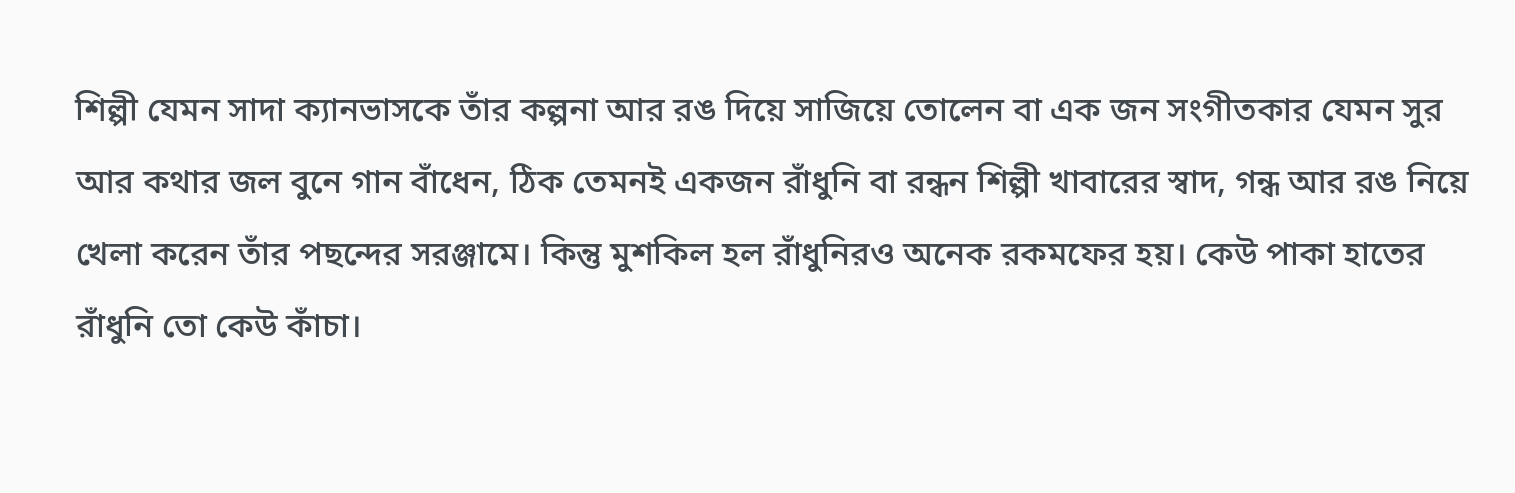শিল্পী যেমন সাদা ক্যানভাসকে তাঁর কল্পনা আর রঙ দিয়ে সাজিয়ে তোলেন বা এক জন সংগীতকার যেমন সুর আর কথার জল বুনে গান বাঁধেন, ঠিক তেমনই একজন রাঁধুনি বা রন্ধন শিল্পী খাবারের স্বাদ, গন্ধ আর রঙ নিয়ে খেলা করেন তাঁর পছন্দের সরঞ্জামে। কিন্তু মুশকিল হল রাঁধুনিরও অনেক রকমফের হয়। কেউ পাকা হাতের রাঁধুনি তো কেউ কাঁচা।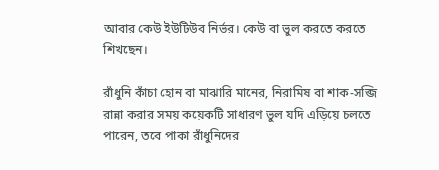আবার কেউ ইউটিউব নির্ভর। কেউ বা ভুল করতে করতে শিখছেন।

রাঁধুনি কাঁচা হোন বা মাঝারি মানের, নিরামিষ বা শাক-সব্জি রান্না করার সময় কয়েকটি সাধারণ ভুল যদি এড়িয়ে চলতে পারেন, তবে পাকা রাঁধুনিদের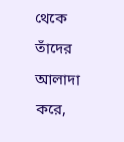থেকে তাঁদের আলাদা করে,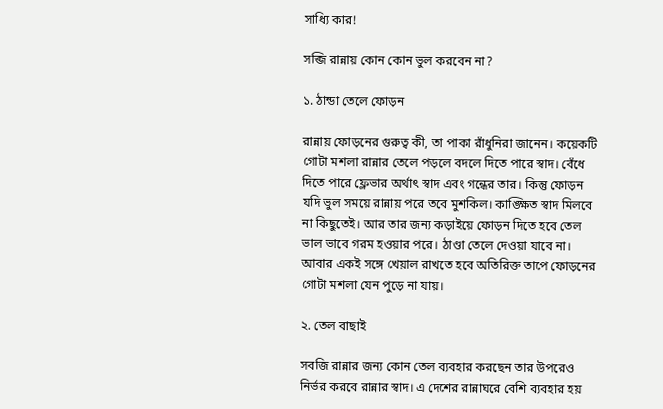সাধ্যি কার!

সব্জি রান্নায় কোন কোন ভুল করবেন না?

১. ঠান্ডা তেলে ফোড়ন

রান্নায় ফোড়নের গুরুত্ব কী, তা পাকা রাঁধুনিরা জানেন। কয়েকটি গোটা মশলা রান্নার তেলে পড়লে বদলে দিতে পারে স্বাদ। বেঁধে দিতে পারে ফ্লেভার অর্থাৎ স্বাদ এবং গন্ধের তার। কিন্তু ফোড়ন যদি ভুল সময়ে রান্নায় পরে তবে মুশকিল। কাঙ্ক্ষিত স্বাদ মিলবে না কিছুতেই। আর তার জন্য কড়াইয়ে ফোড়ন দিতে হবে তেল ভাল ভাবে গরম হওয়ার পরে। ঠাণ্ডা তেলে দেওয়া যাবে না। আবার একই সঙ্গে খেয়াল রাখতে হবে অতিরিক্ত তাপে ফোড়নের গোটা মশলা যেন পুড়ে না যায়।

২. তেল বাছাই

সবজি রান্নার জন্য কোন তেল ব্যবহার করছেন তার উপরেও নির্ভর করবে রান্নার স্বাদ। এ দেশের রান্নাঘরে বেশি ব্যবহার হয়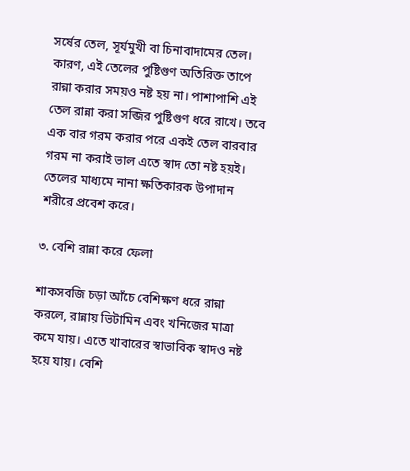সর্ষের তেল, সূর্যমুখী বা চিনাবাদামের তেল। কারণ, এই তেলের পুষ্টিগুণ অতিরিক্ত তাপে রান্না করার সময়ও নষ্ট হয় না। পাশাপাশি এই তেল রান্না করা সব্জির পুষ্টিগুণ ধরে রাখে। তবে এক বার গরম করার পরে একই তেল বারবার গরম না করাই ভাল এতে স্বাদ তো নষ্ট হয়ই। তেলের মাধ্যমে নানা ক্ষতিকারক উপাদান শরীরে প্রবেশ করে।

৩. বেশি রান্না করে ফেলা

শাকসবজি চড়া আঁচে বেশিক্ষণ ধরে রান্না করলে, রান্নায় ভিটামিন এবং খনিজের মাত্রা কমে যায়। এতে খাবারের স্বাভাবিক স্বাদও নষ্ট হয়ে যায়। বেশি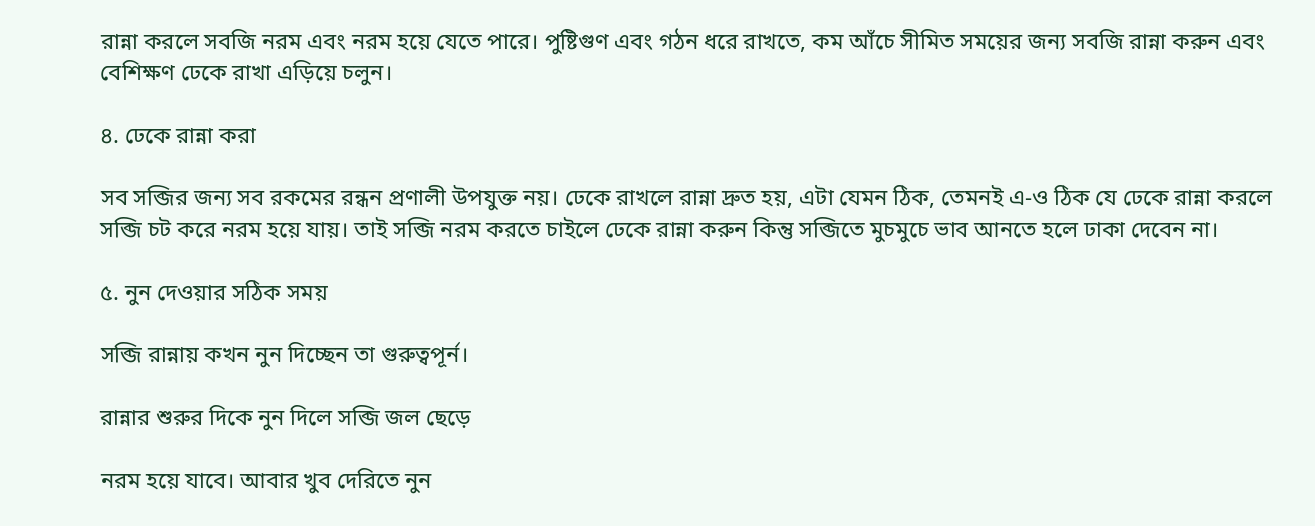রান্না করলে সবজি নরম এবং নরম হয়ে যেতে পারে। পুষ্টিগুণ এবং গঠন ধরে রাখতে, কম আঁচে সীমিত সময়ের জন্য সবজি রান্না করুন এবং বেশিক্ষণ ঢেকে রাখা এড়িয়ে চলুন।

৪. ঢেকে রান্না করা

সব সব্জির জন্য সব রকমের রন্ধন প্রণালী উপযুক্ত নয়। ঢেকে রাখলে রান্না দ্রুত হয়, এটা যেমন ঠিক, তেমনই এ-ও ঠিক যে ঢেকে রান্না করলে সব্জি চট করে নরম হয়ে যায়। তাই সব্জি নরম করতে চাইলে ঢেকে রান্না করুন কিন্তু সব্জিতে মুচমুচে ভাব আনতে হলে ঢাকা দেবেন না।

৫. নুন দেওয়ার সঠিক সময়

সব্জি রান্নায় কখন নুন দিচ্ছেন তা গুরুত্বপূর্ন।

রান্নার শুরুর দিকে নুন দিলে সব্জি জল ছেড়ে

নরম হয়ে যাবে। আবার খুব দেরিতে নুন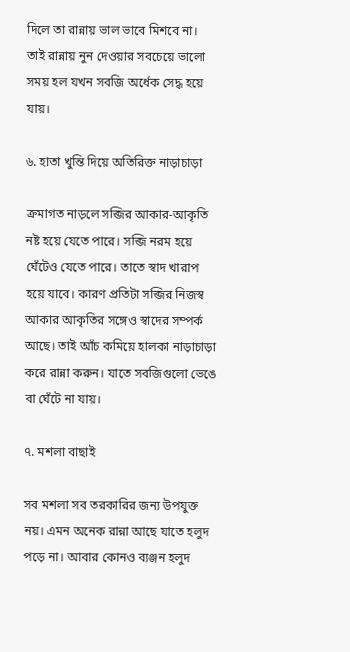দিলে তা রান্নায় ভাল ভাবে মিশবে না। তাই রান্নায় নুন দেওয়ার সবচেয়ে ভালো সময় হল যখন সবজি অর্ধেক সেদ্ধ হয়ে যায়।

৬. হাতা খুন্তি দিয়ে অতিরিক্ত নাড়াচাড়া

ক্রমাগত নাড়লে সব্জির আকার-আকৃতি নষ্ট হয়ে যেতে পারে। সব্জি নরম হয়ে ঘেঁটেও যেতে পারে। তাতে স্বাদ খারাপ হয়ে যাবে। কারণ প্রতিটা সব্জির নিজস্ব আকার আকৃতির সঙ্গেও স্বাদের সম্পর্ক আছে। তাই আঁচ কমিয়ে হালকা নাড়াচাড়া করে রান্না করুন। যাতে সবজিগুলো ভেঙে বা ঘেঁটে না যায়।

৭. মশলা বাছাই

সব মশলা সব তরকারির জন্য উপযুক্ত নয়। এমন অনেক রান্না আছে যাতে হলুদ পড়ে না। আবার কোনও ব্যঞ্জন হলুদ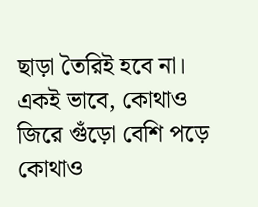ছাড়া তৈরিই হবে না। একই ভাবে, কোথাও জিরে গুঁড়ো বেশি পড়ে কোথাও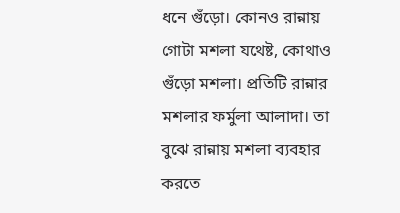ধনে গুঁড়ো। কোনও রান্নায় গোটা মশলা যথেষ্ট, কোথাও গুঁড়ো মশলা। প্রতিটি রান্নার মশলার ফর্মুলা আলাদা। তা বুঝে রান্নায় মশলা ব্যবহার করতে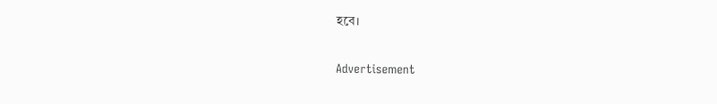হবে।

Advertisement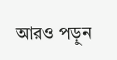আরও পড়ুন